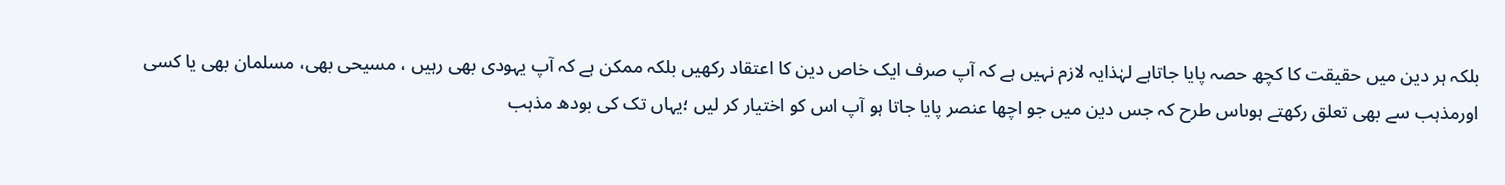بلکہ ہر دین میں حقیقت کا کچھ حصہ پایا جاتاہے لہٰذایہ لازم نہیں ہے کہ آپ صرف ایک خاص دین کا اعتقاد رکھیں بلکہ ممکن ہے کہ آپ یہودی بھی رہیں ، مسیحی بھی، مسلمان بھی یا کسی اورمذہب سے بھی تعلق رکھتے ہوںاس طرح کہ جس دین میں جو اچھا عنصر پایا جاتا ہو آپ اس کو اختیار کر لیں ؛یہاں تک کی بودھ مذہب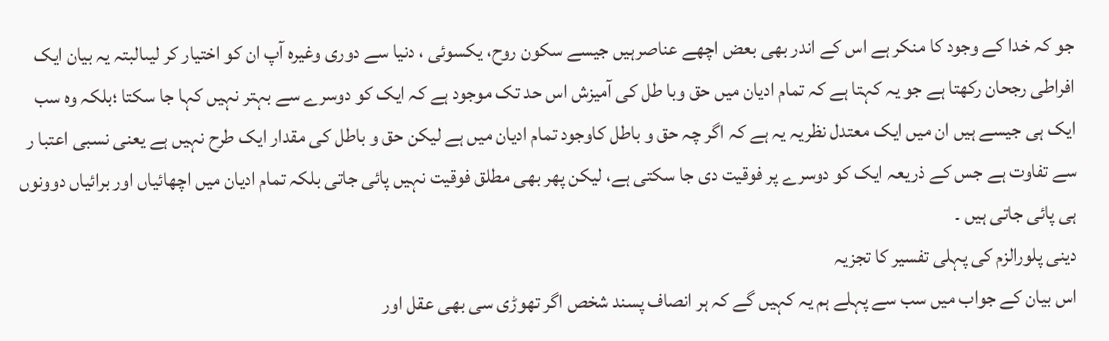جو کہ خدا کے وجود کا منکر ہے اس کے اندر بھی بعض اچھے عناصرہیں جیسے سکون روح، یکسوئی ، دنیا سے دوری وغیرہ آپ ان کو اختیار کر لیںالبتہ یہ بیان ایک افراطی رجحان رکھتا ہے جو یہ کہتا ہے کہ تمام ادیان میں حق وبا طل کی آمیزش اس حد تک موجود ہے کہ ایک کو دوسرے سے بہتر نہیں کہا جا سکتا ؛بلکہ وہ سب ایک ہی جیسے ہیں ان میں ایک معتدل نظریہ یہ ہے کہ اگر چہ حق و باطل کاوجود تمام ادیان میں ہے لیکن حق و باطل کی مقدار ایک طرح نہیں ہے یعنی نسبی اعتبا ر سے تفاوت ہے جس کے ذریعہ ایک کو دوسرے پر فوقیت دی جا سکتی ہے، لیکن پھر بھی مطلق فوقیت نہیں پائی جاتی بلکہ تمام ادیان میں اچھائیاں اور برائیاں دوونوں ہی پائی جاتی ہیں ۔
دینی پلورالزم کی پہلی تفسیر کا تجزیہ
اس بیان کے جواب میں سب سے پہلے ہم یہ کہیں گے کہ ہر انصاف پسند شخص اگر تھوڑی سی بھی عقل اور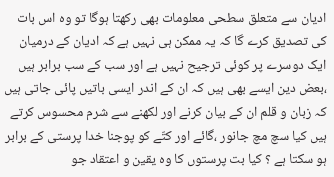ادیان سے متعلق سطحی معلومات بھی رکھتا ہوگا تو وہ اس بات کی تصدیق کرے گا کہ یہ ممکن ہی نہیں ہے کہ ادیان کے درمیان ایک دوسرے پر کوئی ترجیح نہیں ہے اور سب کے سب برابر ہیں ،بعض دین ایسے بھی ہیں کہ ان کے اندر ایسی باتیں پائی جاتی ہیں کہ زبان و قلم ان کے بیان کرنے اور لکھنے سے شرم محسوس کرتے ہیں کیا سچ مچ جانور ،گائے اور کتّے کو پوجنا خدا پرستی کے برابر ہو سکتا ہے ؟ کیا بت پرستوں کا وہ یقین و اعتقاد جو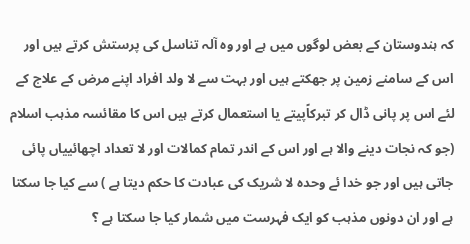کہ ہندوستان کے بعض لوگوں میں ہے اور وہ آلہ تناسل کی پرستش کرتے ہیں اور اس کے سامنے زمین پر جھکتے ہیں اور بہت سے لا ولد افراد اپنے مرض کے علاج کے لئے اس پر پانی ڈال کر تبرکاًپیتے یا استعمال کرتے ہیں اس کا مقائسہ مذہب اسلام (جو کہ نجات دینے والا ہے اور اس کے اندر تمام کمالات اور لا تعداد اچھائییاں پائی جاتی ہیں اور جو خدا ئے وحدہ لا شریک کی عبادت کا حکم دیتا ہے ) سے کیا جا سکتا ہے اور ان دونوں مذہب کو ایک فہرست میں شمار کیا جا سکتا ہے ؟